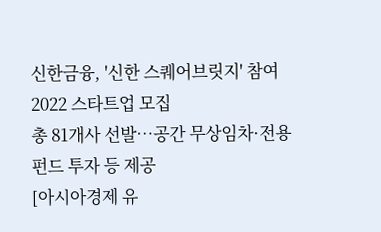신한금융, '신한 스퀘어브릿지' 참여 2022 스타트업 모집
총 81개사 선발…공간 무상임차·전용 펀드 투자 등 제공
[아시아경제 유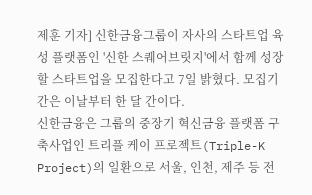제훈 기자] 신한금융그룹이 자사의 스타트업 육성 플랫폼인 '신한 스퀘어브릿지'에서 함께 성장할 스타트업을 모집한다고 7일 밝혔다. 모집기간은 이날부터 한 달 간이다.
신한금융은 그룹의 중장기 혁신금융 플랫폼 구축사업인 트리플 케이 프로젝트(Triple-K Project)의 일환으로 서울, 인천, 제주 등 전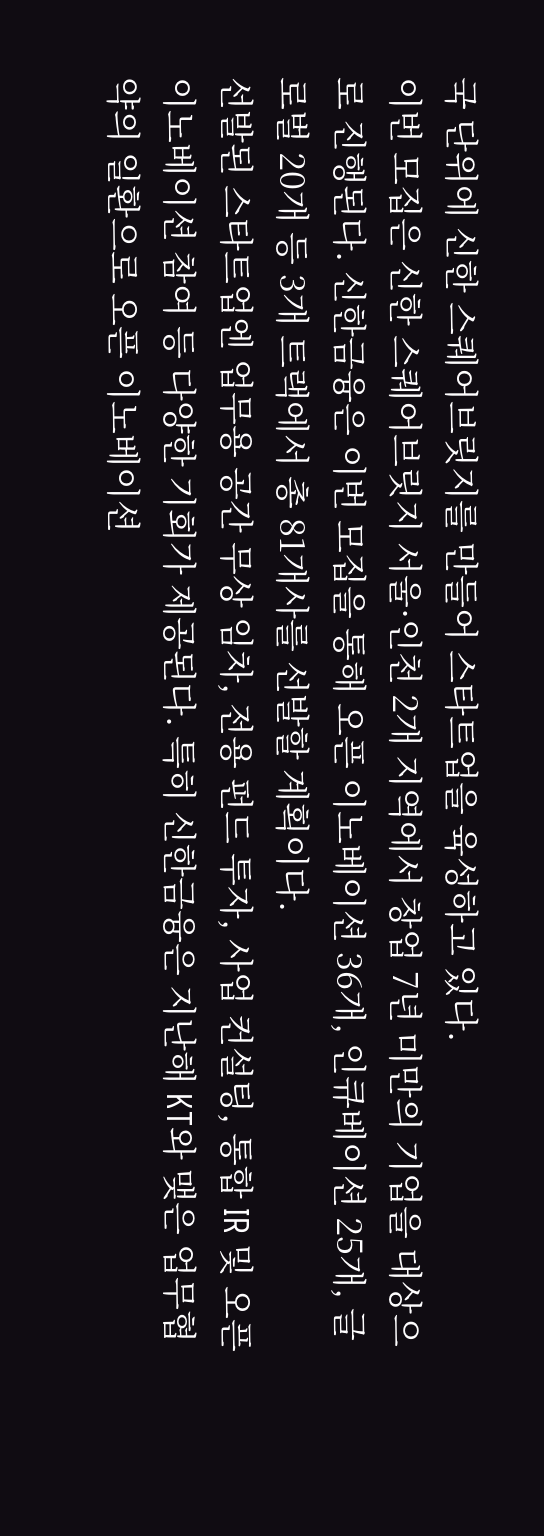국 단위에 신한 스퀘어브릿지를 만들어 스타트업을 육성하고 있다.
이번 모집은 신한 스퀘어브릿지 서울·인천 2개 지역에서 창업 7년 미만의 기업을 대상으로 진행된다. 신한금융은 이번 모집을 통해 오픈 이노베이션 36개, 인큐베이션 25개, 글로벌 20개 등 3개 트랙에서 총 81개사를 선발할 계획이다.
선발된 스타트업엔 업무용 공간 무상 임차, 전용 펀드 투자, 사업 컨설팅, 통합 IR 및 오픈 이노베이션 참여 등 다양한 기회가 제공된다. 특히 신한금융은 지난해 KT와 맺은 업무협약의 일환으로 오픈 이노베이션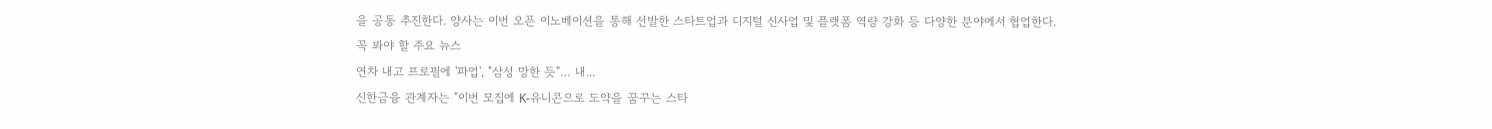을 공동 추진한다. 양사는 이번 오픈 이노베이션을 통해 선발한 스타트업과 디지털 신사업 및 플랫폼 역량 강화 등 다양한 분야에서 협업한다.
꼭 봐야 할 주요 뉴스
연차 내고 프로필에 '파업', "삼성 망한 듯"… 내...
신한금융 관계자는 "이번 모집에 K-유니콘으로 도약을 꿈꾸는 스타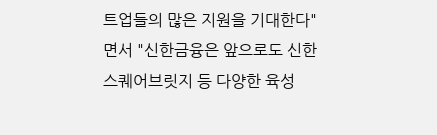트업들의 많은 지원을 기대한다"면서 "신한금융은 앞으로도 신한 스퀘어브릿지 등 다양한 육성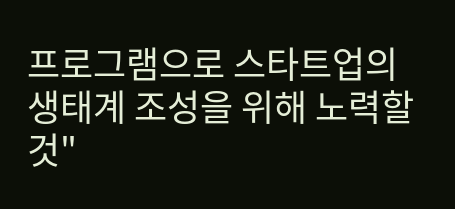프로그램으로 스타트업의 생태계 조성을 위해 노력할 것"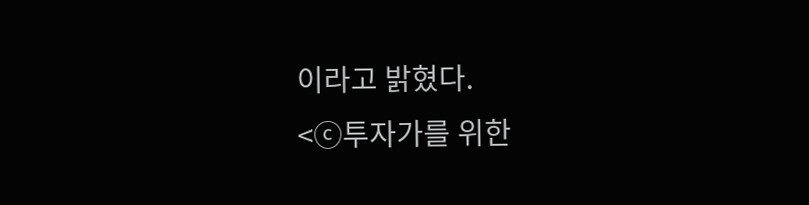이라고 밝혔다.
<ⓒ투자가를 위한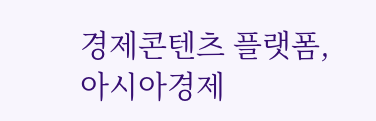경제콘텐츠 플랫폼, 아시아경제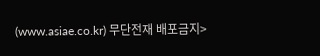(www.asiae.co.kr) 무단전재 배포금지>